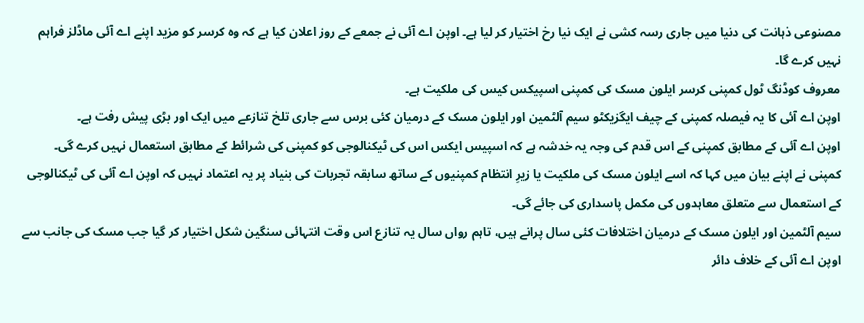مصنوعی ذہانت کی دنیا میں جاری رسہ کشی نے ایک نیا رخ اختیار کر لیا ہے۔ اوپن اے آئی نے جمعے کے روز اعلان کیا ہے کہ وہ کرسر کو مزید اپنے اے آئی ماڈلز فراہم نہیں کرے گا۔
معروف کوڈنگ ٹول کمپنی کرسر ایلون مسک کی کمپنی اسپیکس کیس کی ملکیت ہے۔
اوپن اے آئی کا یہ فیصلہ کمپنی کے چیف ایگزیکٹو سیم آلٹمین اور ایلون مسک کے درمیان کئی برس سے جاری تلخ تنازعے میں ایک اور بڑی پیش رفت ہے۔
اوپن اے آئی کے مطابق کمپنی کے اس قدم کی وجہ یہ خدشہ ہے کہ اسپیس ایکس اس کی ٹیکنالوجی کو کمپنی کی شرائط کے مطابق استعمال نہیں کرے گی۔
کمپنی نے اپنے بیان میں کہا کہ اسے ایلون مسک کی ملکیت یا زیرِ انتظام کمپنیوں کے ساتھ سابقہ تجربات کی بنیاد پر یہ اعتماد نہیں کہ اوپن اے آئی کی ٹیکنالوجی کے استعمال سے متعلق معاہدوں کی مکمل پاسداری کی جائے گی۔
سیم آلٹمین اور ایلون مسک کے درمیان اختلافات کئی سال پرانے ہیں، تاہم رواں سال یہ تنازع اس وقت انتہائی سنگین شکل اختیار کر گیا جب مسک کی جانب سے اوپن اے آئی کے خلاف دائر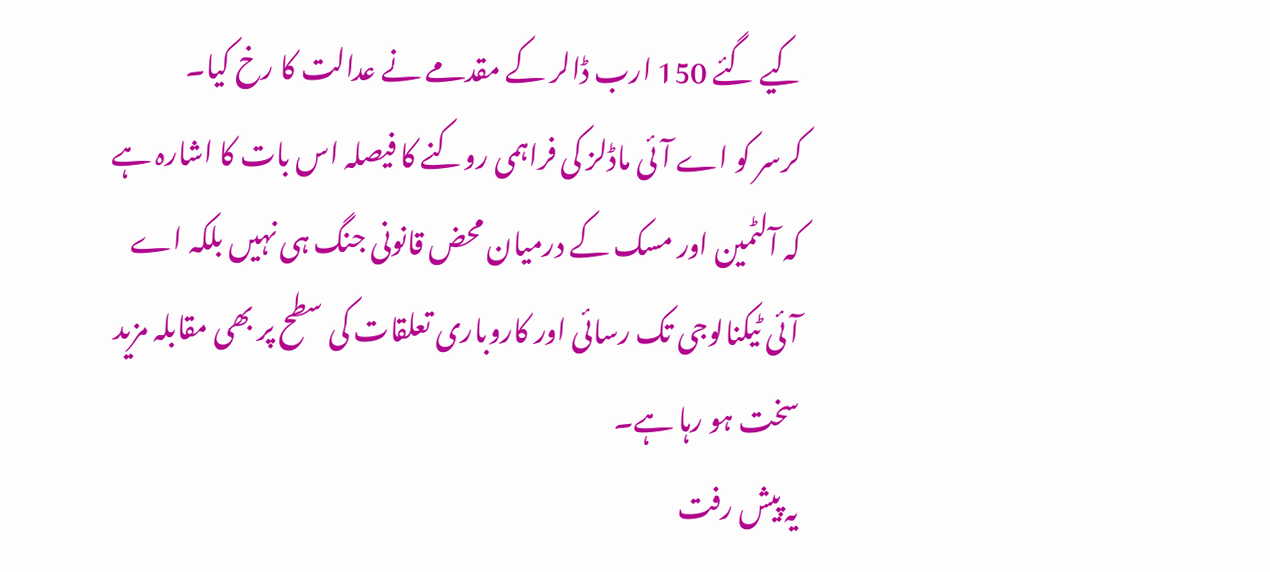کیے گئے 150 ارب ڈالر کے مقدمے نے عدالت کا رخ کیا۔
کرسر کو اے آئی ماڈلز کی فراہمی روکنے کا فیصلہ اس بات کا اشارہ ہے کہ آلٹمین اور مسک کے درمیان محض قانونی جنگ ہی نہیں بلکہ اے آئی ٹیکنالوجی تک رسائی اور کاروباری تعلقات کی سطح پر بھی مقابلہ مزید سخت ہو رہا ہے۔
یہ پیش رفت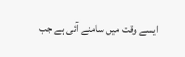ایسے وقت میں سامنے آئی ہے جب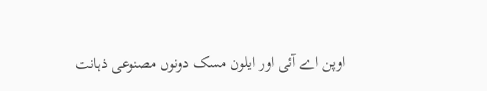اوپن اے آئی اور ایلون مسک دونوں مصنوعی ذہانت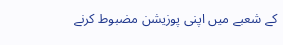کے شعبے میں اپنی پوزیشن مضبوط کرنے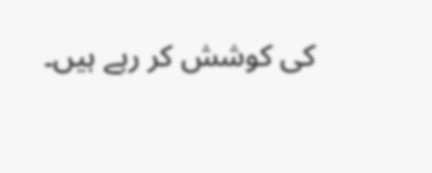کی کوشش کر رہے ہیں۔